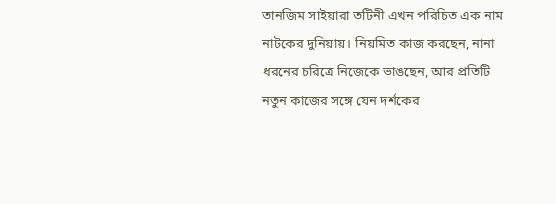তানজিম সাইয়ারা তটিনী এখন পরিচিত এক নাম নাটকের দুনিয়ায়। নিয়মিত কাজ করছেন, নানা ধরনের চরিত্রে নিজেকে ভাঙছেন, আর প্রতিটি নতুন কাজের সঙ্গে যেন দর্শকের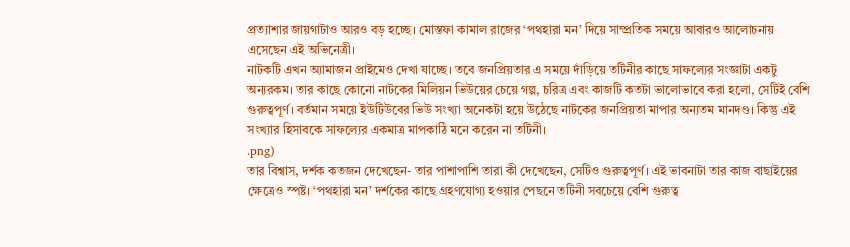প্রত্যাশার জায়গাটাও আরও বড় হচ্ছে। মোস্তফা কামাল রাজের ‘পথহারা মন’ দিয়ে সাম্প্রতিক সময়ে আবারও আলোচনায় এসেছেন এই অভিনেত্রী।
নাটকটি এখন অ্যামাজন প্রাইমেও দেখা যাচ্ছে। তবে জনপ্রিয়তার এ সময়ে দাঁড়িয়ে তটিনীর কাছে সাফল্যের সংজ্ঞাটা একটু অন্যরকম। তার কাছে কোনো নাটকের মিলিয়ন ভিউয়ের চেয়ে গল্প, চরিত্র এবং কাজটি কতটা ভালোভাবে করা হলো, সেটিই বেশি গুরুত্বপূর্ণ। বর্তমান সময়ে ইউটিউবের ভিউ সংখ্যা অনেকটা হয়ে উঠেছে নাটকের জনপ্রিয়তা মাপার অন্যতম মানদণ্ড। কিন্তু এই সংখ্যার হিসাবকে সাফল্যের একমাত্র মাপকাঠি মনে করেন না তটিনী।
.png)
তার বিশ্বাস, দর্শক কতজন দেখেছেন- তার পাশাপাশি তারা কী দেখেছেন, সেটিও গুরুত্বপূর্ণ। এই ভাবনাটা তার কাজ বাছাইয়ের ক্ষেত্রেও স্পষ্ট। ‘পথহারা মন’ দর্শকের কাছে গ্রহণযোগ্য হওয়ার পেছনে তটিনী সবচেয়ে বেশি গুরুত্ব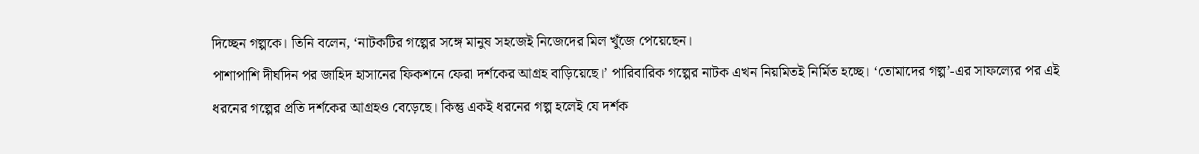দিচ্ছেন গল্পকে। তিনি বলেন, ‘নাটকটির গল্পের সঙ্গে মানুষ সহজেই নিজেদের মিল খুঁজে পেয়েছেন।
পাশাপাশি দীর্ঘদিন পর জাহিদ হাসানের ফিকশনে ফেরা দর্শকের আগ্রহ বাড়িয়েছে।’ পারিবারিক গল্পের নাটক এখন নিয়মিতই নির্মিত হচ্ছে। ‘তোমাদের গল্প’-এর সাফল্যের পর এই ধরনের গল্পের প্রতি দর্শকের আগ্রহও বেড়েছে। কিন্তু একই ধরনের গল্প হলেই যে দর্শক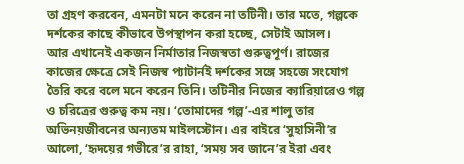তা গ্রহণ করবেন, এমনটা মনে করেন না তটিনী। তার মতে, গল্পকে দর্শকের কাছে কীভাবে উপস্থাপন করা হচ্ছে, সেটাই আসল।
আর এখানেই একজন নির্মাতার নিজস্বতা গুরুত্বপূর্ণ। রাজের কাজের ক্ষেত্রে সেই নিজস্ব প্যাটার্নই দর্শকের সঙ্গে সহজে সংযোগ তৈরি করে বলে মনে করেন তিনি। তটিনীর নিজের ক্যারিয়ারেও গল্প ও চরিত্রের গুরুত্ব কম নয়। ‘তোমাদের গল্প’-এর শালু তার অভিনয়জীবনের অন্যতম মাইলস্টোন। এর বাইরে ‘সুহাসিনী’র আলো, ‘হৃদয়ের গভীরে’র রাহা, ‘সময় সব জানে’র ইরা এবং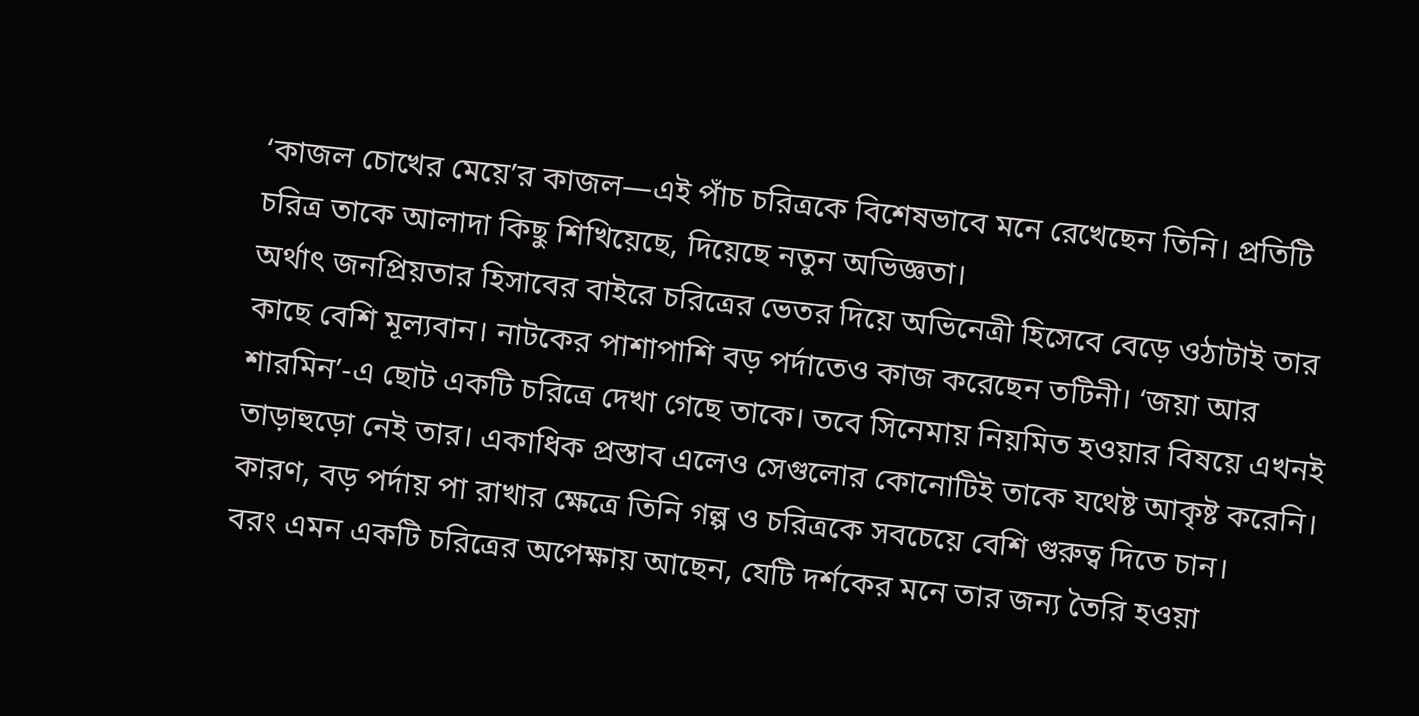‘কাজল চোখের মেয়ে’র কাজল—এই পাঁচ চরিত্রকে বিশেষভাবে মনে রেখেছেন তিনি। প্রতিটি চরিত্র তাকে আলাদা কিছু শিখিয়েছে, দিয়েছে নতুন অভিজ্ঞতা।
অর্থাৎ জনপ্রিয়তার হিসাবের বাইরে চরিত্রের ভেতর দিয়ে অভিনেত্রী হিসেবে বেড়ে ওঠাটাই তার কাছে বেশি মূল্যবান। নাটকের পাশাপাশি বড় পর্দাতেও কাজ করেছেন তটিনী। ‘জয়া আর শারমিন’-এ ছোট একটি চরিত্রে দেখা গেছে তাকে। তবে সিনেমায় নিয়মিত হওয়ার বিষয়ে এখনই তাড়াহুড়ো নেই তার। একাধিক প্রস্তাব এলেও সেগুলোর কোনোটিই তাকে যথেষ্ট আকৃষ্ট করেনি। কারণ, বড় পর্দায় পা রাখার ক্ষেত্রে তিনি গল্প ও চরিত্রকে সবচেয়ে বেশি গুরুত্ব দিতে চান।
বরং এমন একটি চরিত্রের অপেক্ষায় আছেন, যেটি দর্শকের মনে তার জন্য তৈরি হওয়া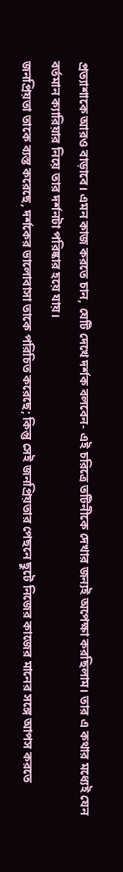প্রত্যাশাকে আরও বাড়াবে। এমন কাজ করতে চান, যেটি দেখে দর্শক বলবেন- এই চরিত্রে তটিনীকে দেখার জন্যই অপেক্ষা করছিলাম। তার এ কথার মধ্যেই যেন বর্তমান ক্যারিয়ার নিয়ে তার দর্শনটা পরিষ্কার হয়ে যায়।
জনপ্রিয়তা তাকে ব্যস্ত করেছে, দর্শকের ভালোবাসা তাকে পরিচিত করেছে; কিন্তু সেই জনপ্রিয়তার পেছনে ছুটে নিজের কাজের মানের সঙ্গে আপস করতে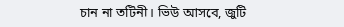চান না তটিনী। ভিউ আসবে, জুটি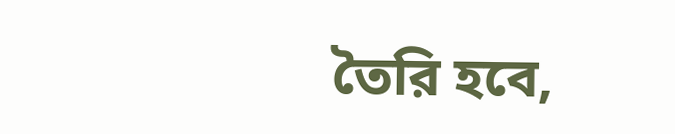তৈরি হবে,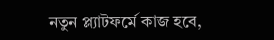নতুন প্ল্যাটফর্মে কাজ হবে,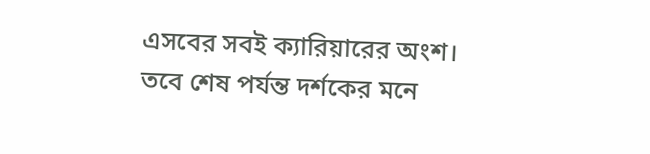এসবের সবই ক্যারিয়ারের অংশ। তবে শেষ পর্যন্ত দর্শকের মনে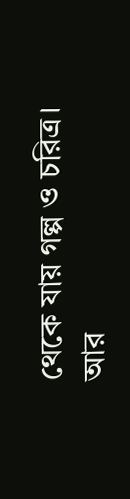থেকে যায় গল্প ও চরিত্র। আর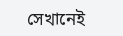সেখানেই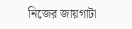নিজের জায়গাটা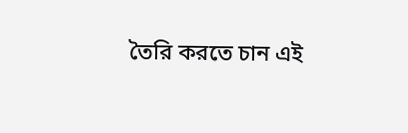তৈরি করতে চান এই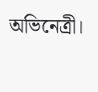অভিনেত্রী।